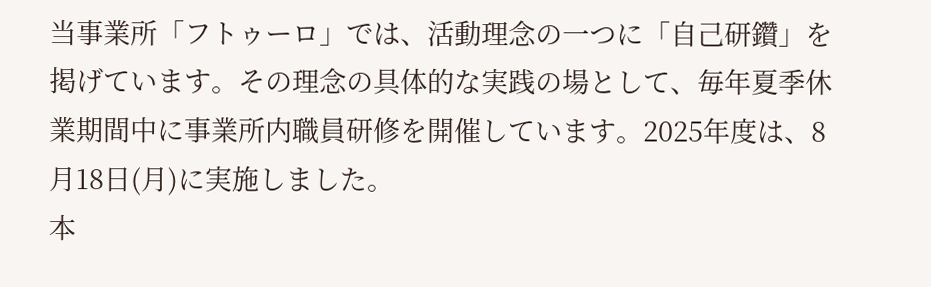当事業所「フトゥーロ」では、活動理念の一つに「自己研鑽」を掲げています。その理念の具体的な実践の場として、毎年夏季休業期間中に事業所内職員研修を開催しています。2025年度は、8月18日(月)に実施しました。
本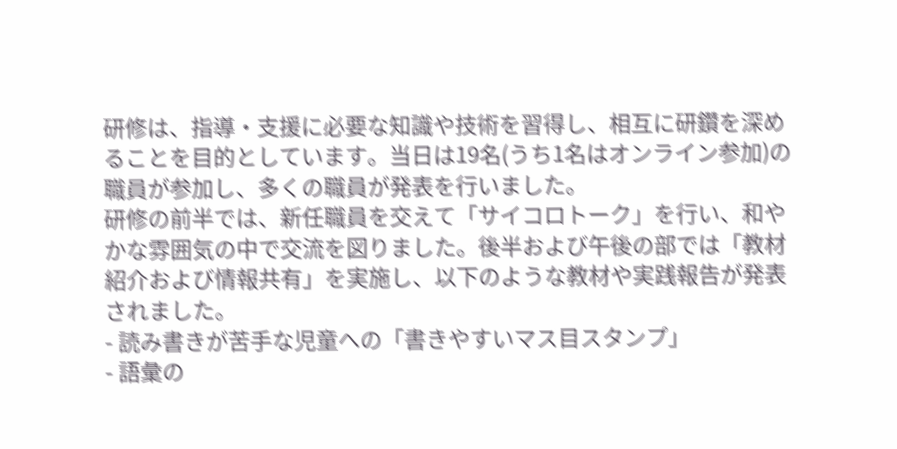研修は、指導・支援に必要な知識や技術を習得し、相互に研鑽を深めることを目的としています。当日は19名(うち1名はオンライン参加)の職員が参加し、多くの職員が発表を行いました。
研修の前半では、新任職員を交えて「サイコロトーク」を行い、和やかな雰囲気の中で交流を図りました。後半および午後の部では「教材紹介および情報共有」を実施し、以下のような教材や実践報告が発表されました。
- 読み書きが苦手な児童への「書きやすいマス目スタンプ」
- 語彙の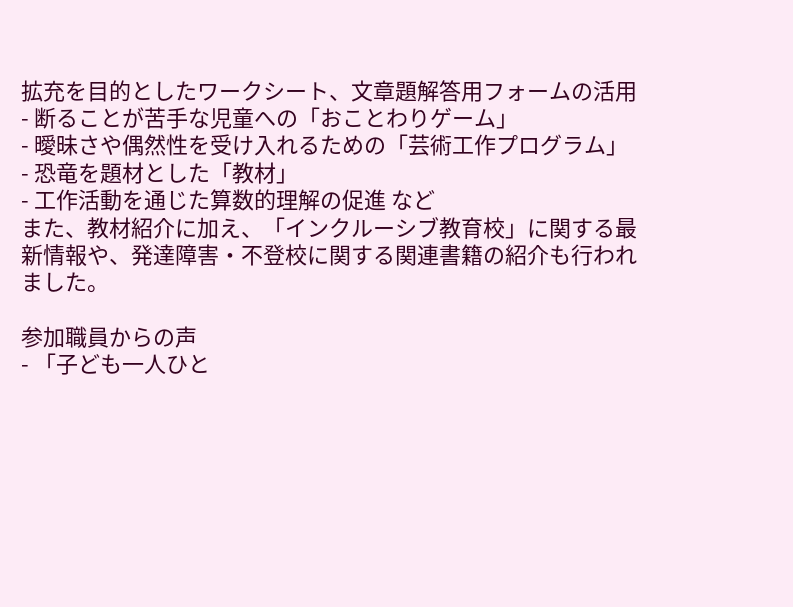拡充を目的としたワークシート、文章題解答用フォームの活用
- 断ることが苦手な児童への「おことわりゲーム」
- 曖昧さや偶然性を受け入れるための「芸術工作プログラム」
- 恐竜を題材とした「教材」
- 工作活動を通じた算数的理解の促進 など
また、教材紹介に加え、「インクルーシブ教育校」に関する最新情報や、発達障害・不登校に関する関連書籍の紹介も行われました。

参加職員からの声
- 「子ども一人ひと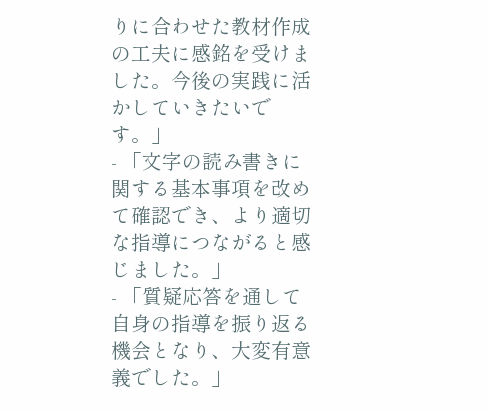りに合わせた教材作成の工夫に感銘を受けました。今後の実践に活かしていきたいです。」
- 「文字の読み書きに関する基本事項を改めて確認でき、より適切な指導につながると感じました。」
- 「質疑応答を通して自身の指導を振り返る機会となり、大変有意義でした。」